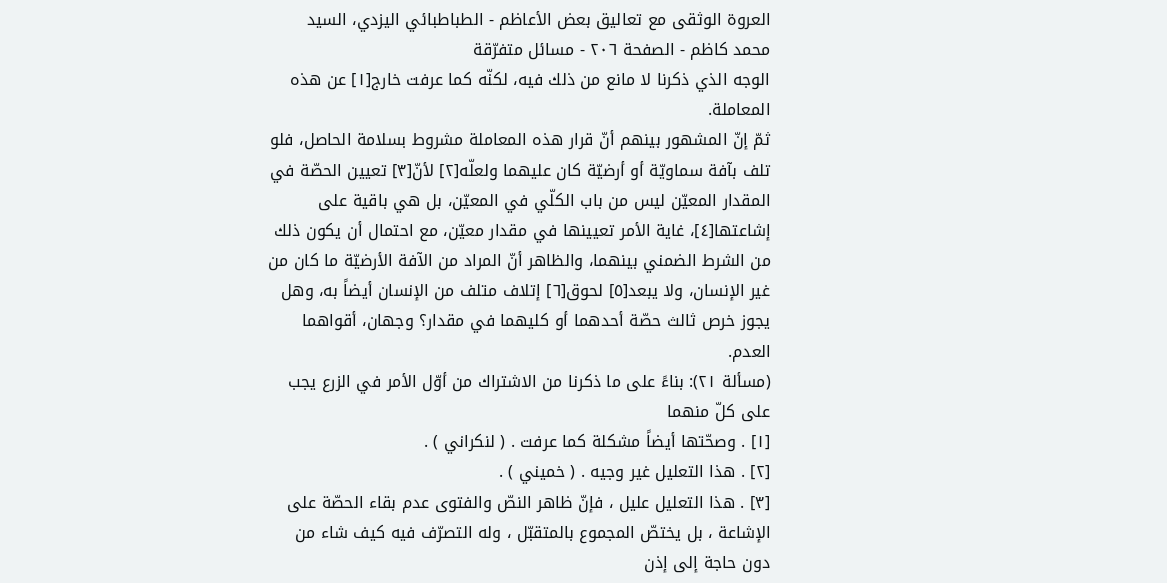العروة الوثقى مع تعاليق بعض الأعاظم - الطباطبائي اليزدي، السيد محمد كاظم - الصفحة ٢٠٦ - مسائل متفرّقة
الوجه الذي ذكرنا لا مانع من ذلك فيه، لكنّه كما عرفت خارج[١] عن هذه المعاملة.
ثمّ إنّ المشهور بينهم أنّ قرار هذه المعاملة مشروط بسلامة الحاصل، فلو تلف بآفة سماويّة أو أرضيّة كان عليهما ولعلّه[٢] لأنّ[٣] تعيين الحصّة في المقدار المعيّن ليس من باب الكلّي في المعيّن، بل هي باقية على إشاعتها[٤]، غاية الأمر تعيينها في مقدار معيّن، مع احتمال أن يكون ذلك من الشرط الضمني بينهما، والظاهر أنّ المراد من الآفة الأرضيّة ما كان من غير الإنسان، ولا يبعد[٥] لحوق[٦] إتلاف متلف من الإنسان أيضاً به، وهل يجوز خرص ثالث حصّة أحدهما أو كليهما في مقدار؟ وجهان، أقواهما العدم.
(مسألة ٢١): بناءً على ما ذكرنا من الاشتراك من أوّل الأمر في الزرع يجب على كلّ منهما
[١] . وصحّتها أيضاً مشكلة كما عرفت . ( لنكراني ) .
[٢] . هذا التعليل غير وجيه . ( خميني ) .
[٣] . هذا التعليل عليل ، فإنّ ظاهر النصّ والفتوى عدم بقاء الحصّة على الإشاعة ، بل يختصّ المجموع بالمتقبّل ، وله التصرّف فيه كيف شاء من دون حاجة إلى إذن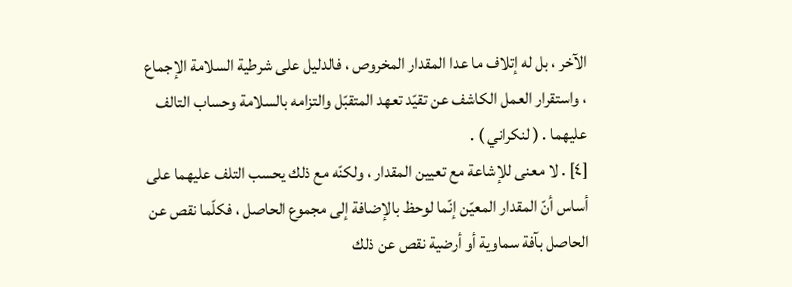الآخر ، بل له إتلاف ما عدا المقدار المخروص ، فالدليل على شرطية السلامة الإجماع ، واستقرار العمل الكاشف عن تقيّد تعهد المتقبّل والتزامه بالسلامة وحساب التالف عليهما . ( لنكراني ) .
[٤] . لا معنى للإشاعة مع تعيين المقدار ، ولكنّه مع ذلك يحسب التلف عليهما على أساس أنّ المقدار المعيّن إنّما لوحظ بالإضافة إلى مجموع الحاصل ، فكلّما نقص عن الحاصل بآفة سماوية أو أرضية نقص عن ذلك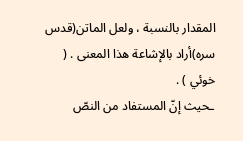المقدار بالنسبة ، ولعل الماتن(قدس سره)أراد بالإشاعة هذا المعنى . ( خوئي ) .
ـحيث إنّ المستفاد من النصّ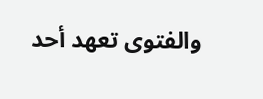والفتوى تعهد أحد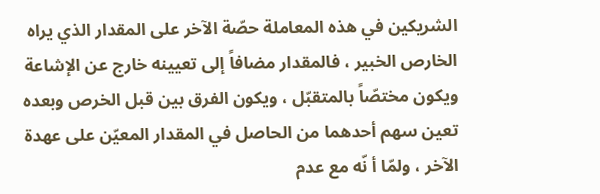الشريكين في هذه المعاملة حصّة الآخر على المقدار الذي يراه الخارص الخبير ، فالمقدار مضافاً إلى تعيينه خارج عن الإشاعة ويكون مختصّاً بالمتقبّل ، ويكون الفرق بين قبل الخرص وبعده تعين سهم أحدهما من الحاصل في المقدار المعيّن على عهدة الآخر ، ولمّا أ نّه مع عدم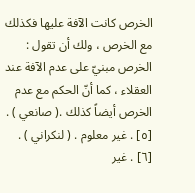الخرص كانت الآفة عليها فكذلك مع الخرص ، ولك أن تقول : الخرص مبنيّ على عدم الآفة عند العقلاء ، كما أنّ الحكم مع عدم الخرص أيضاً كذلك .( صانعي ) .
[٥] . غير معلوم . ( لنكراني ) .
[٦] . غير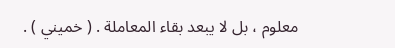معلوم ، بل لا يبعد بقاء المعاملة . ( خميني ) .